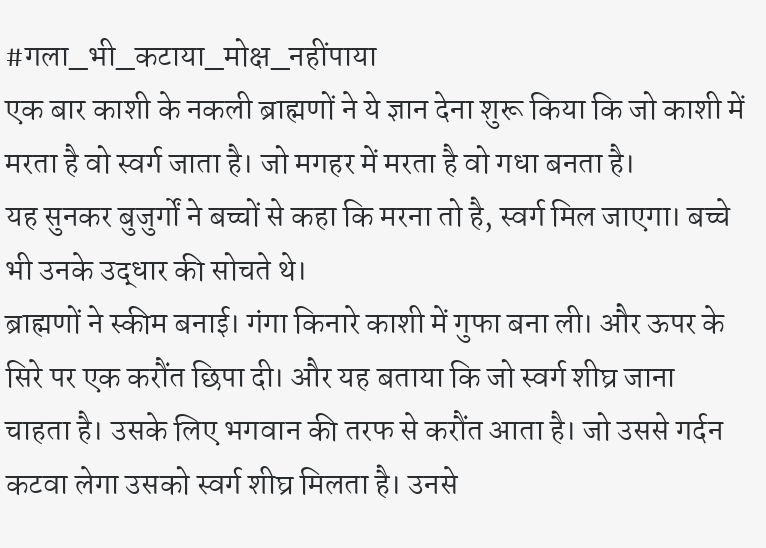#गला_भी_कटाया_मोक्ष_नहींपाया
एक बार काशी के नकली ब्राह्मणों ने ये ज्ञान देना शुरू किया कि जो काशी में मरता है वो स्वर्ग जाता है। जो मगहर में मरता है वो गधा बनता है।
यह सुनकर बुजुर्गों ने बच्चों से कहा कि मरना तो है, स्वर्ग मिल जाएगा। बच्चे भी उनके उद्धार की सोचते थे।
ब्राह्मणों ने स्कीम बनाई। गंगा किनारे काशी में गुफा बना ली। और ऊपर के सिरे पर एक करौंत छिपा दी। और यह बताया कि जो स्वर्ग शीघ्र जाना चाहता है। उसके लिए भगवान की तरफ से करौंत आता है। जो उससे गर्दन कटवा लेगा उसको स्वर्ग शीघ्र मिलता है। उनसे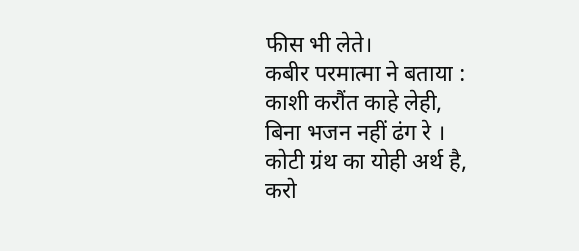फीस भी लेते।
कबीर परमात्मा ने बताया :
काशी करौंत काहे लेही,
बिना भजन नहीं ढंग रे ।
कोटी ग्रंथ का योही अर्थ है,
करो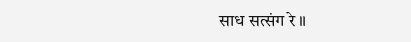साध सत्संग रे ॥